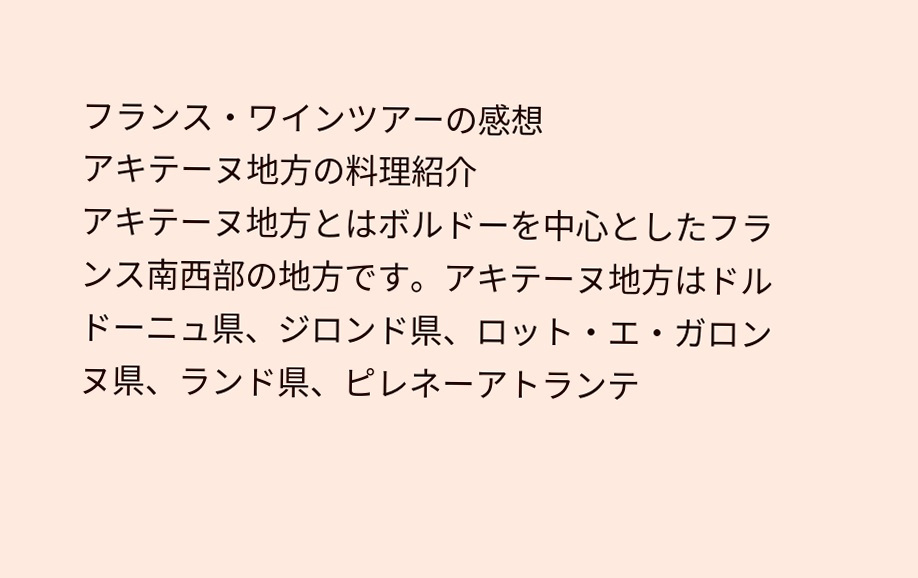フランス・ワインツアーの感想
アキテーヌ地方の料理紹介
アキテーヌ地方とはボルドーを中心としたフランス南西部の地方です。アキテーヌ地方はドルドーニュ県、ジロンド県、ロット・エ・ガロンヌ県、ランド県、ピレネーアトランテ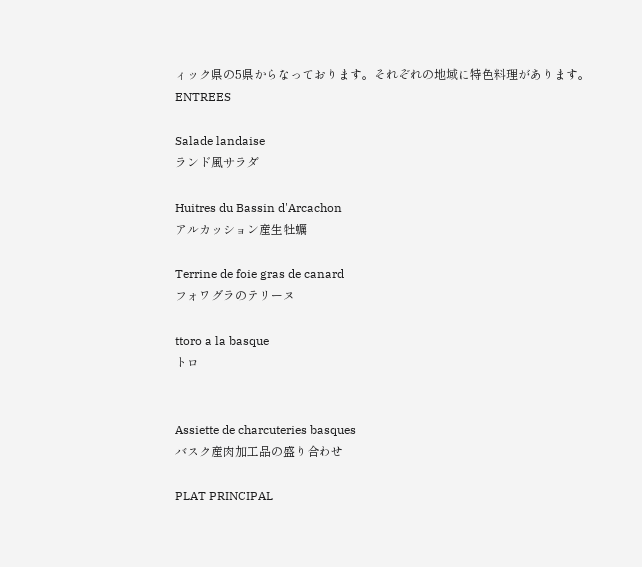ィック県の5県からなっております。それぞれの地域に特色料理があります。
ENTREES

Salade landaise
ランド風サラダ

Huitres du Bassin d'Arcachon
アルカッション産生牡蠣

Terrine de foie gras de canard
フォワグラのテリーヌ

ttoro a la basque
トロ


Assiette de charcuteries basques
バスク産肉加工品の盛り合わせ

PLAT PRINCIPAL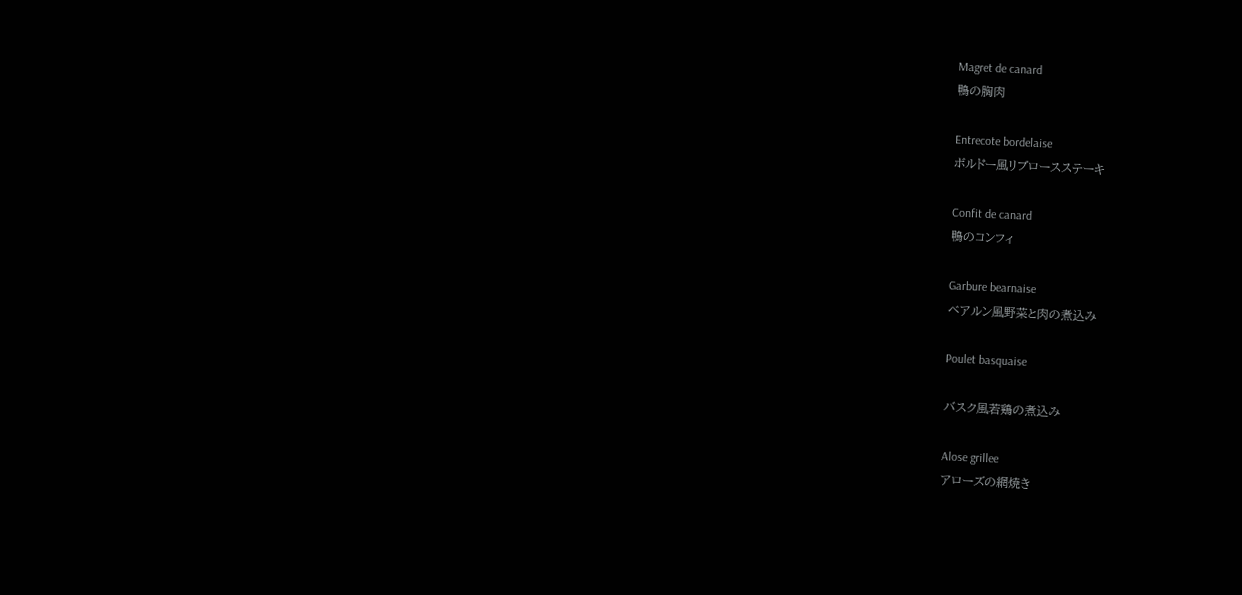Magret de canard
鴨の胸肉

Entrecote bordelaise
ボルドー風リブロースステーキ

Confit de canard
鴨のコンフィ

Garbure bearnaise
ベアルン風野菜と肉の煮込み

Poulet basquaise

バスク風若鶏の煮込み

Alose grillee
アローズの網焼き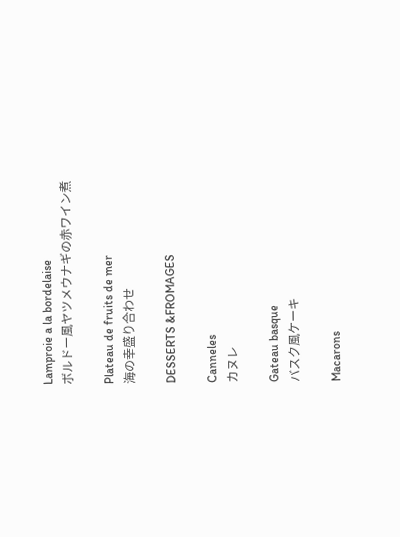Lamproie a la bordelaise
ボルドー風ヤツメウナギの赤ワイン煮

Plateau de fruits de mer
海の幸盛り合わせ

DESSERTS &FROMAGES

Canneles
カヌレ

Gateau basque
バスク風ケーキ

Macarons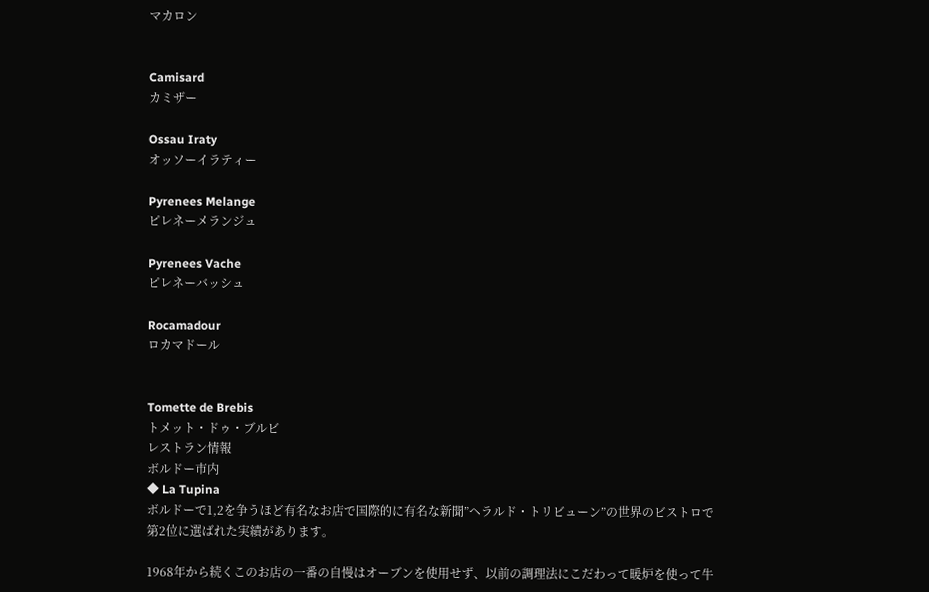マカロン


Camisard
カミザー

Ossau Iraty
オッソーイラティー

Pyrenees Melange
ピレネーメランジュ

Pyrenees Vache
ピレネーバッシュ

Rocamadour
ロカマドール


Tomette de Brebis
トメット・ドゥ・ブルビ
レストラン情報
ボルドー市内
◆ La Tupina
ボルドーで1,2を争うほど有名なお店で国際的に有名な新聞”ヘラルド・トリビューン”の世界のビストロで第2位に選ばれた実績があります。

1968年から続くこのお店の一番の自慢はオーブンを使用せず、以前の調理法にこだわって暖炉を使って牛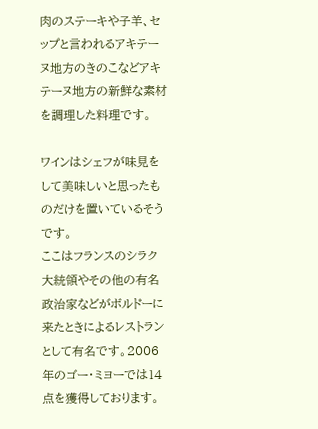肉のステーキや子羊、セップと言われるアキテーヌ地方のきのこなどアキテーヌ地方の新鮮な素材を調理した料理です。

ワインはシェフが味見をして美味しいと思ったものだけを置いているそうです。
ここはフランスのシラク大統領やその他の有名政治家などがボルドーに来たときによるレストランとして有名です。2006年のゴー・ミヨーでは14点を獲得しております。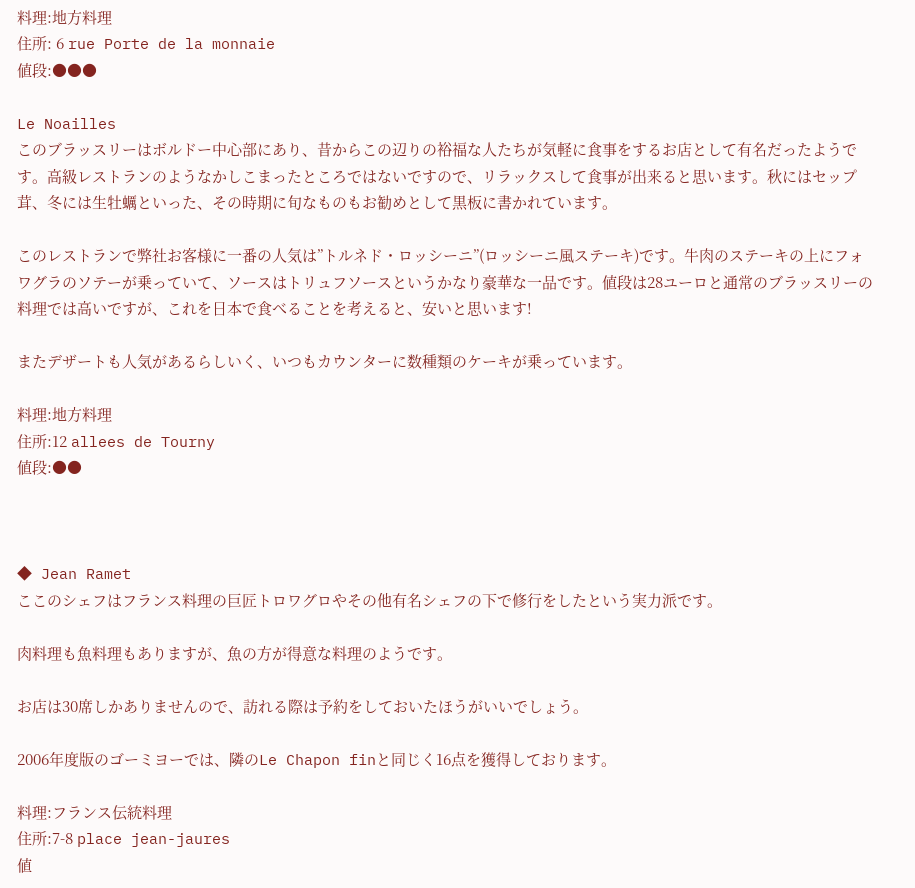料理:地方料理
住所: 6 rue Porte de la monnaie
値段:●●●

Le Noailles
このブラッスリーはボルドー中心部にあり、昔からこの辺りの裕福な人たちが気軽に食事をするお店として有名だったようです。高級レストランのようなかしこまったところではないですので、リラックスして食事が出来ると思います。秋にはセップ茸、冬には生牡蠣といった、その時期に旬なものもお勧めとして黒板に書かれています。

このレストランで弊社お客様に一番の人気は”トルネド・ロッシーニ”(ロッシーニ風ステーキ)です。牛肉のステーキの上にフォワグラのソテーが乗っていて、ソースはトリュフソースというかなり豪華な一品です。値段は28ユーロと通常のブラッスリーの料理では高いですが、これを日本で食べることを考えると、安いと思います!

またデザートも人気があるらしいく、いつもカウンターに数種類のケーキが乗っています。

料理:地方料理
住所:12 allees de Tourny
値段:●●



◆ Jean Ramet
ここのシェフはフランス料理の巨匠トロワグロやその他有名シェフの下で修行をしたという実力派です。

肉料理も魚料理もありますが、魚の方が得意な料理のようです。

お店は30席しかありませんので、訪れる際は予約をしておいたほうがいいでしょう。

2006年度版のゴーミヨーでは、隣のLe Chapon finと同じく16点を獲得しております。

料理:フランス伝統料理
住所:7-8 place jean-jaures
値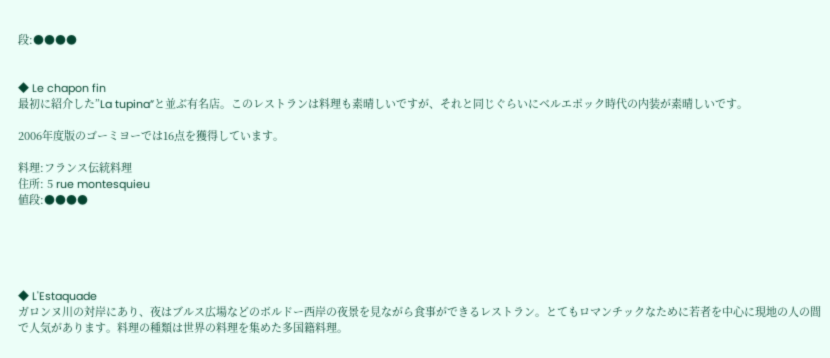段:●●●●


◆ Le chapon fin
最初に紹介した”La tupina”と並ぶ有名店。このレストランは料理も素晴しいですが、それと同じぐらいにベルエポック時代の内装が素晴しいです。

2006年度版のゴーミヨーでは16点を獲得しています。

料理:フランス伝統料理
住所: 5 rue montesquieu
値段:●●●●





◆ L'Estaquade
ガロンヌ川の対岸にあり、夜はブルス広場などのボルドー西岸の夜景を見ながら食事ができるレストラン。とてもロマンチックなために若者を中心に現地の人の間で人気があります。料理の種類は世界の料理を集めた多国籍料理。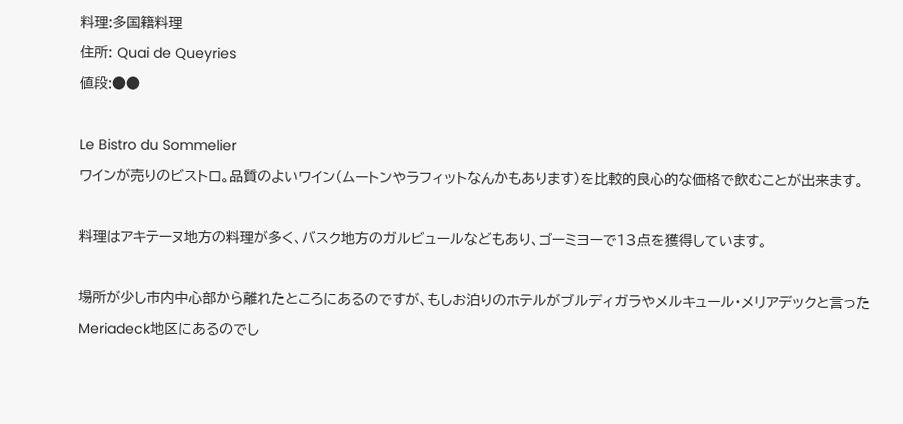料理:多国籍料理
住所: Quai de Queyries
値段:●●

Le Bistro du Sommelier
ワインが売りのビストロ。品質のよいワイン(ムートンやラフィットなんかもあります)を比較的良心的な価格で飲むことが出来ます。

料理はアキテーヌ地方の料理が多く、バスク地方のガルビュールなどもあり、ゴーミヨーで13点を獲得しています。

場所が少し市内中心部から離れたところにあるのですが、もしお泊りのホテルがブルディガラやメルキュール・メリアデックと言ったMeriadeck地区にあるのでし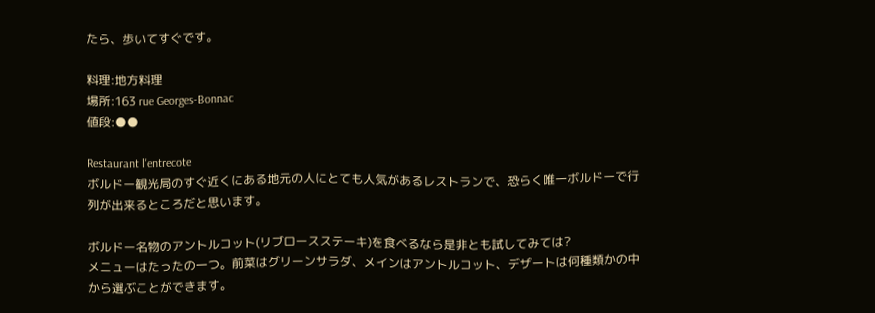たら、歩いてすぐです。

料理:地方料理
場所:163 rue Georges-Bonnac
値段:●●

Restaurant l'entrecote
ボルドー観光局のすぐ近くにある地元の人にとても人気があるレストランで、恐らく唯一ボルドーで行列が出来るところだと思います。

ボルドー名物のアントルコット(リブロースステーキ)を食べるなら是非とも試してみては?
メニューはたったの一つ。前菜はグリーンサラダ、メインはアントルコット、デザートは何種類かの中から選ぶことができます。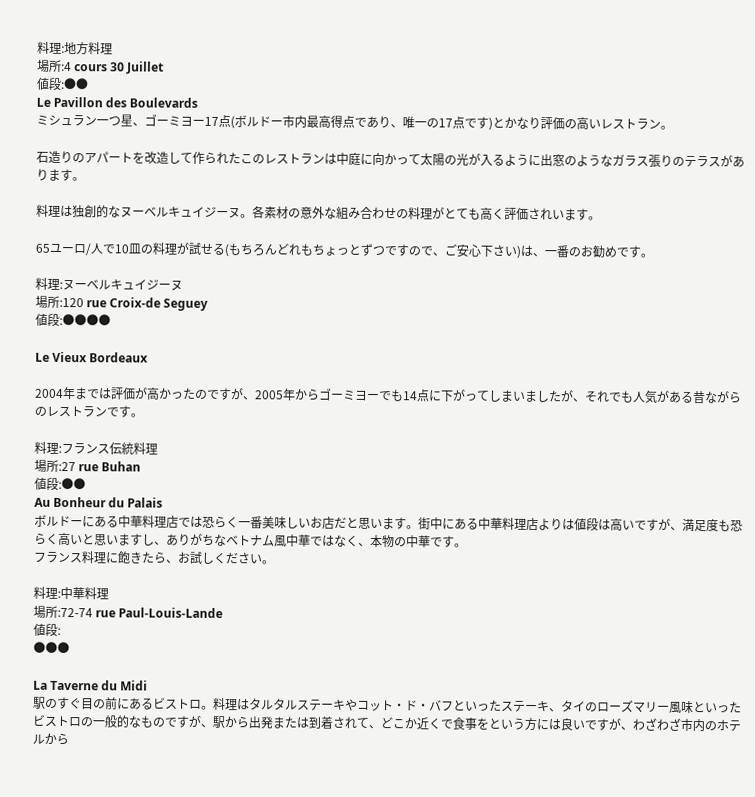料理:地方料理
場所:4 cours 30 Juillet
値段:●●
Le Pavillon des Boulevards
ミシュラン一つ星、ゴーミヨー17点(ボルドー市内最高得点であり、唯一の17点です)とかなり評価の高いレストラン。

石造りのアパートを改造して作られたこのレストランは中庭に向かって太陽の光が入るように出窓のようなガラス張りのテラスがあります。

料理は独創的なヌーベルキュイジーヌ。各素材の意外な組み合わせの料理がとても高く評価されいます。

65ユーロ/人で10皿の料理が試せる(もちろんどれもちょっとずつですので、ご安心下さい)は、一番のお勧めです。

料理:ヌーベルキュイジーヌ
場所:120 rue Croix-de Seguey
値段:●●●●

Le Vieux Bordeaux

2004年までは評価が高かったのですが、2005年からゴーミヨーでも14点に下がってしまいましたが、それでも人気がある昔ながらのレストランです。

料理:フランス伝統料理
場所:27 rue Buhan
値段:●●
Au Bonheur du Palais
ボルドーにある中華料理店では恐らく一番美味しいお店だと思います。街中にある中華料理店よりは値段は高いですが、満足度も恐らく高いと思いますし、ありがちなベトナム風中華ではなく、本物の中華です。
フランス料理に飽きたら、お試しください。

料理:中華料理
場所:72-74 rue Paul-Louis-Lande
値段:
●●●

La Taverne du Midi
駅のすぐ目の前にあるビストロ。料理はタルタルステーキやコット・ド・バフといったステーキ、タイのローズマリー風味といったビストロの一般的なものですが、駅から出発または到着されて、どこか近くで食事をという方には良いですが、わざわざ市内のホテルから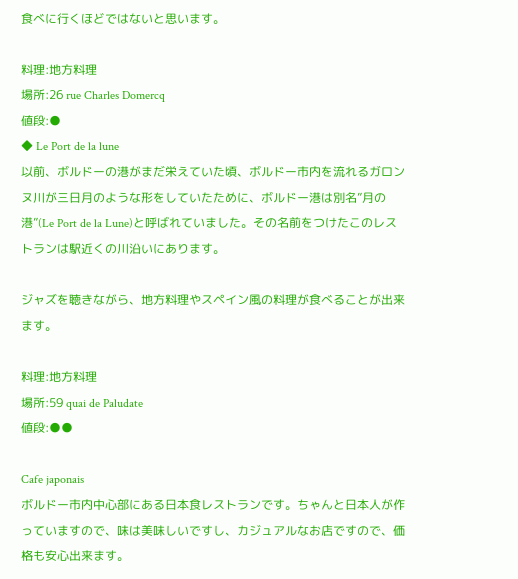食べに行くほどではないと思います。

料理:地方料理
場所:26 rue Charles Domercq
値段:●
◆ Le Port de la lune
以前、ボルドーの港がまだ栄えていた頃、ボルドー市内を流れるガロンヌ川が三日月のような形をしていたために、ボルドー港は別名”月の港”(Le Port de la Lune)と呼ばれていました。その名前をつけたこのレストランは駅近くの川沿いにあります。

ジャズを聴きながら、地方料理やスペイン風の料理が食べることが出来ます。

料理:地方料理
場所:59 quai de Paludate
値段:●●

Cafe japonais
ボルドー市内中心部にある日本食レストランです。ちゃんと日本人が作っていますので、味は美味しいですし、カジュアルなお店ですので、価格も安心出来ます。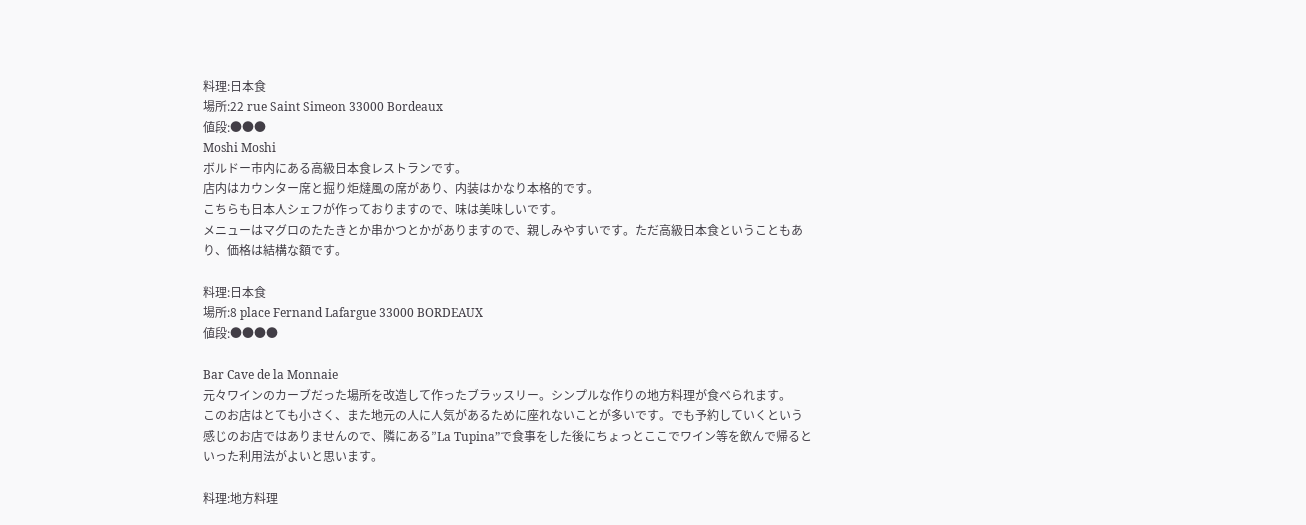料理:日本食
場所:22 rue Saint Simeon 33000 Bordeaux
値段:●●●
Moshi Moshi
ボルドー市内にある高級日本食レストランです。
店内はカウンター席と掘り炬燵風の席があり、内装はかなり本格的です。
こちらも日本人シェフが作っておりますので、味は美味しいです。
メニューはマグロのたたきとか串かつとかがありますので、親しみやすいです。ただ高級日本食ということもあり、価格は結構な額です。

料理:日本食
場所:8 place Fernand Lafargue 33000 BORDEAUX
値段:●●●●

Bar Cave de la Monnaie
元々ワインのカーブだった場所を改造して作ったブラッスリー。シンプルな作りの地方料理が食べられます。
このお店はとても小さく、また地元の人に人気があるために座れないことが多いです。でも予約していくという感じのお店ではありませんので、隣にある”La Tupina”で食事をした後にちょっとここでワイン等を飲んで帰るといった利用法がよいと思います。

料理:地方料理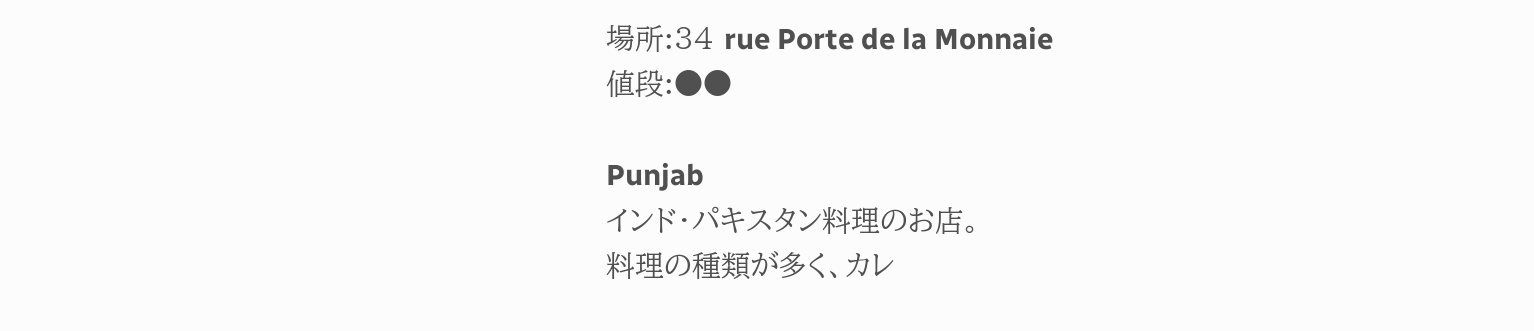場所:34 rue Porte de la Monnaie
値段:●●

Punjab
インド・パキスタン料理のお店。
料理の種類が多く、カレ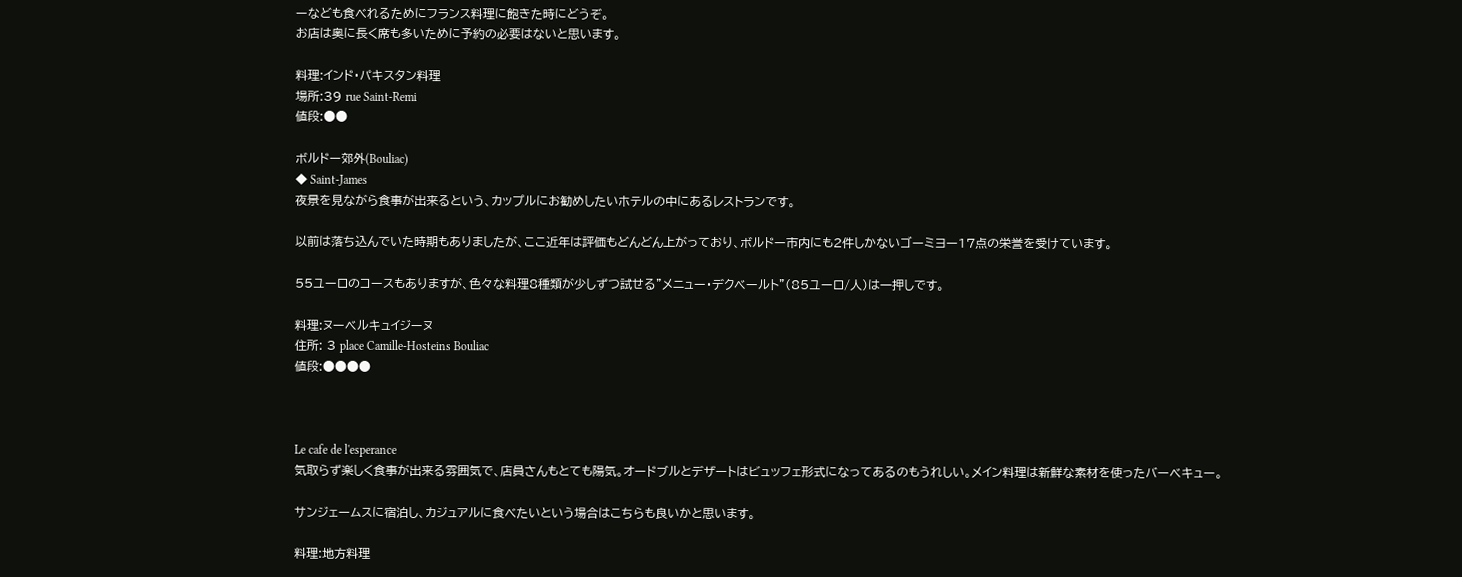ーなども食べれるためにフランス料理に飽きた時にどうぞ。
お店は奥に長く席も多いために予約の必要はないと思います。

料理:インド・パキスタン料理
場所:39 rue Saint-Remi
値段:●●

ボルドー郊外(Bouliac)
◆ Saint-James
夜景を見ながら食事が出来るという、カップルにお勧めしたいホテルの中にあるレストランです。

以前は落ち込んでいた時期もありましたが、ここ近年は評価もどんどん上がっており、ボルドー市内にも2件しかないゴーミヨー17点の栄誉を受けています。

55ユーロのコースもありますが、色々な料理8種類が少しずつ試せる”メニュー・デクベールト”(85ユーロ/人)は一押しです。

料理:ヌーベルキュイジーヌ
住所: 3 place Camille-Hosteins Bouliac
値段:●●●●



Le cafe de l'esperance
気取らず楽しく食事が出来る雰囲気で、店員さんもとても陽気。オードブルとデザートはビュッフェ形式になってあるのもうれしい。メイン料理は新鮮な素材を使ったバーベキュー。

サンジェームスに宿泊し、カジュアルに食べたいという場合はこちらも良いかと思います。

料理:地方料理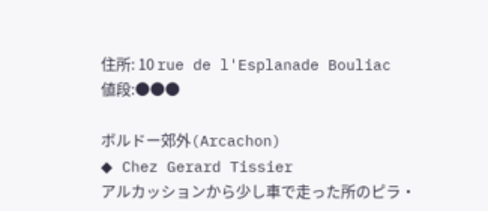住所: 10 rue de l'Esplanade Bouliac
値段:●●●

ボルドー郊外(Arcachon)
◆ Chez Gerard Tissier
アルカッションから少し車で走った所のピラ・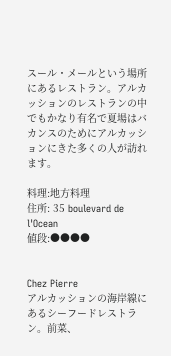スール・メールという場所にあるレストラン。アルカッションのレストランの中でもかなり有名で夏場はバカンスのためにアルカッションにきた多くの人が訪れます。

料理:地方料理
住所: 35 boulevard de l'Ocean
値段:●●●●


Chez Pierre
アルカッションの海岸線にあるシーフードレストラン。前菜、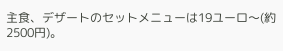主食、デザートのセットメニューは19ユーロ〜(約2500円)。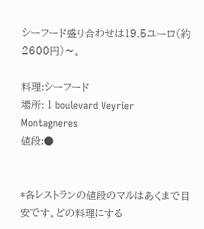シーフード盛り合わせは19.5ユーロ(約2600円)〜。

料理:シーフード
場所: 1 boulevard Veyrier Montagneres
値段:●


*各レストランの値段のマルはあくまで目安です。どの料理にする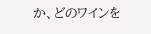か、どのワインを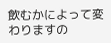飲むかによって変わりますの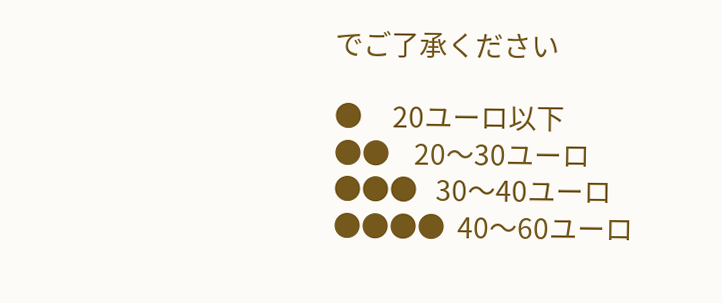でご了承ください

●     20ユーロ以下
●●    20〜30ユーロ
●●●   30〜40ユーロ
●●●●  40〜60ユーロ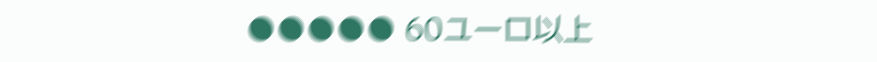●●●●● 60ユーロ以上